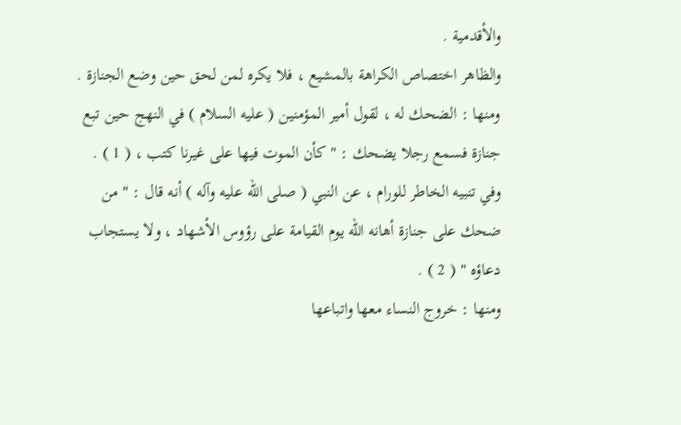والأقدمية .
والظاهر اختصاص الكراهة بالمشيع ، فلا يكره لمن لحق حين وضع الجنازة .
ومنها : الضحك له ، لقول أمير المؤمنين ( عليه السلام ) في النهج حين تبع
جنازة فسمع رجلا يضحك : " كأن الموت فيها على غيرنا كتب ، ( 1 ) .
وفي تنبيه الخاطر للورام ، عن النبي ( صلى الله عليه وآله ) أنه قال : " من
ضحك على جنازة أهانه الله يوم القيامة على رؤوس الأشهاد ، ولا يستجاب
دعاؤه " ( 2 ) .
ومنها : خروج النساء معها واتباعها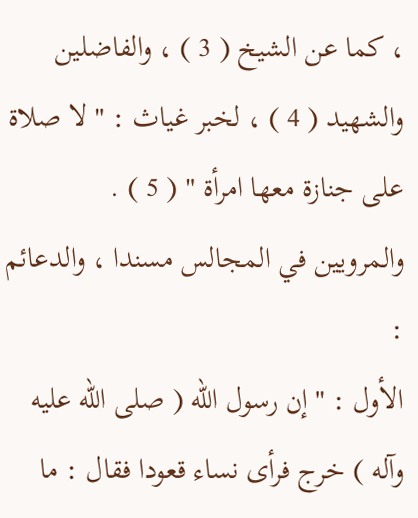، كما عن الشيخ ( 3 ) ، والفاضلين
والشهيد ( 4 ) ، لخبر غياث : " لا صلاة على جنازة معها امرأة " ( 5 ) .
والمرويين في المجالس مسندا ، والدعائم :
الأول : " إن رسول الله ( صلى الله عليه وآله ) خرج فرأى نساء قعودا فقال : ما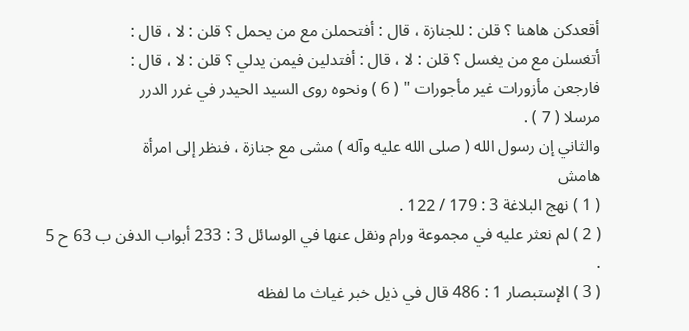أقعدكن هاهنا ؟ قلن : للجنازة ، قال : أفتحملن مع من يحمل ؟ قلن : لا ، قال :
أتغسلن مع من يغسل ؟ قلن : لا ، قال : أفتدلين فيمن يدلي ؟ قلن : لا ، قال :
فارجعن مأزورات غير مأجورات " ( 6 ) ونحوه روى السيد الحيدر في غرر الدرر
مرسلا ( 7 ) .
والثاني إن رسول الله ( صلى الله عليه وآله ) مشى مع جنازة ، فنظر إلى امرأة
هامش
( 1 ) نهج البلاغة 3 : 179 / 122 .
( 2 ) لم نعثر عليه في مجموعة ورام ونقل عنها في الوسائل 3 : 233 أبواب الدفن ب 63 ح 5 .
( 3 ) الإستبصار 1 : 486 قال في ذيل خبر غياث ما لفظه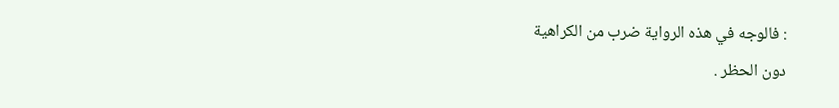: فالوجه في هذه الرواية ضرب من الكراهية
دون الحظر .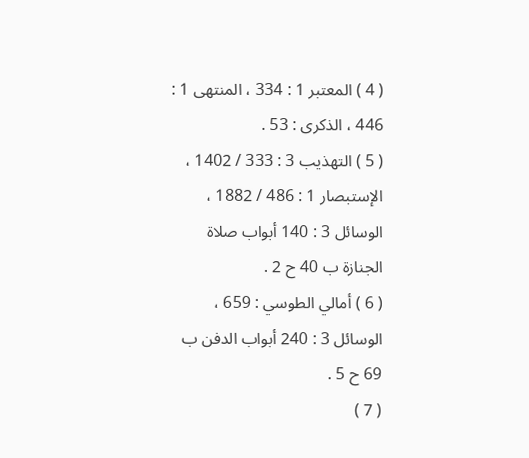( 4 ) المعتبر 1 : 334 ، المنتهى 1 : 446 ، الذكرى : 53 .
( 5 ) التهذيب 3 : 333 / 1402 ، الإستبصار 1 : 486 / 1882 ، الوسائل 3 : 140 أبواب صلاة
الجنازة ب 40 ح 2 .
( 6 ) أمالي الطوسي : 659 ، الوسائل 3 : 240 أبواب الدفن ب 69 ح 5 .
( 7 )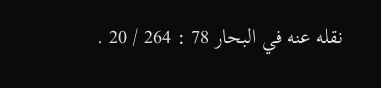نقله عنه في البحار 78 : 264 / 20 .